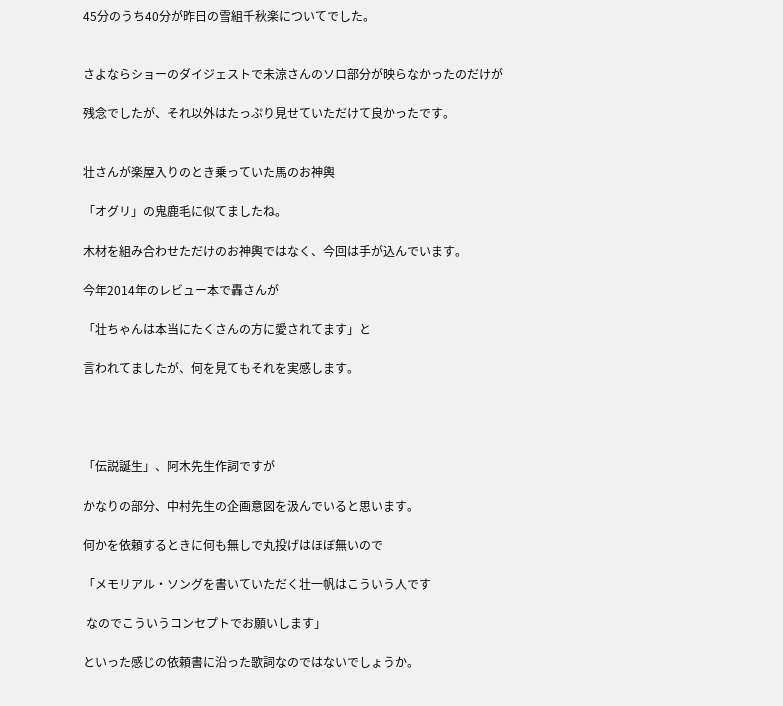45分のうち40分が昨日の雪組千秋楽についてでした。


さよならショーのダイジェストで未涼さんのソロ部分が映らなかったのだけが

残念でしたが、それ以外はたっぷり見せていただけて良かったです。


壮さんが楽屋入りのとき乗っていた馬のお神輿

「オグリ」の鬼鹿毛に似てましたね。

木材を組み合わせただけのお神輿ではなく、今回は手が込んでいます。

今年2014年のレビュー本で轟さんが

「壮ちゃんは本当にたくさんの方に愛されてます」と

言われてましたが、何を見てもそれを実感します。




「伝説誕生」、阿木先生作詞ですが

かなりの部分、中村先生の企画意図を汲んでいると思います。

何かを依頼するときに何も無しで丸投げはほぼ無いので

「メモリアル・ソングを書いていただく壮一帆はこういう人です

 なのでこういうコンセプトでお願いします」

といった感じの依頼書に沿った歌詞なのではないでしょうか。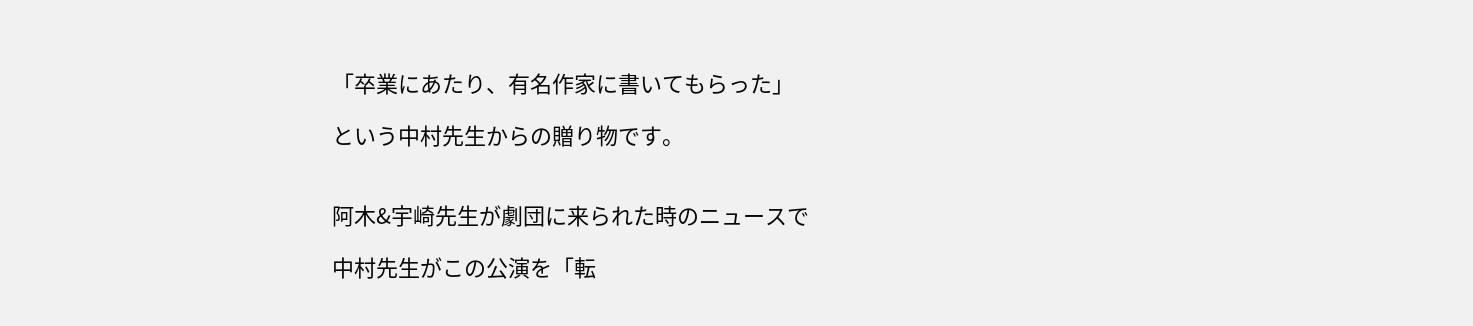「卒業にあたり、有名作家に書いてもらった」

という中村先生からの贈り物です。


阿木&宇崎先生が劇団に来られた時のニュースで

中村先生がこの公演を「転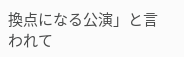換点になる公演」と言われて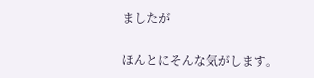ましたが

ほんとにそんな気がします。